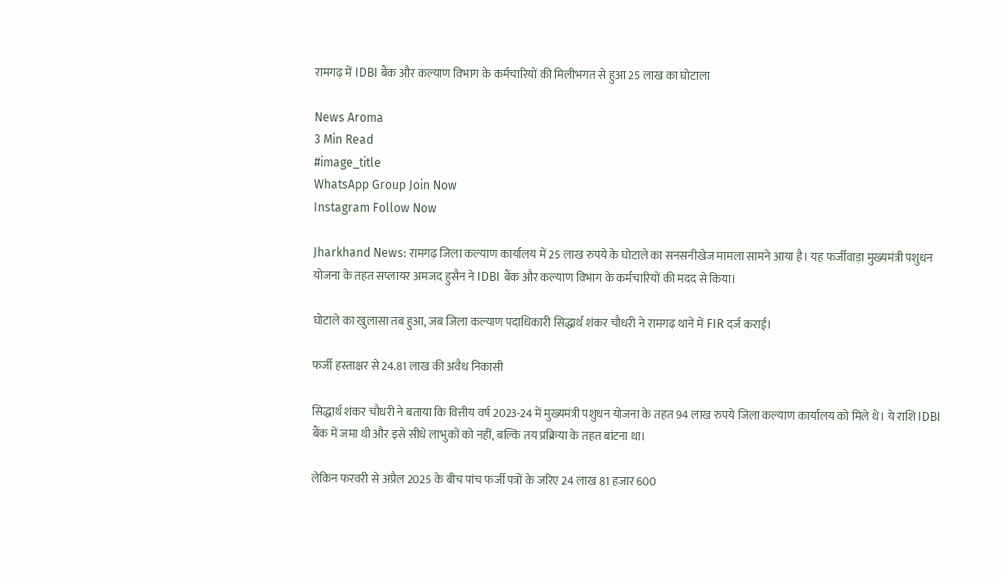रामगढ़ में IDBI बैंक और कल्याण विभाग के कर्मचारियों की मिलीभगत से हुआ 25 लाख का घोटाला

News Aroma
3 Min Read
#image_title
WhatsApp Group Join Now
Instagram Follow Now

Jharkhand News: रामगढ़ जिला कल्याण कार्यालय में 25 लाख रुपये के घोटाले का सनसनीखेज मामला सामने आया है। यह फर्जीवाड़ा मुख्यमंत्री पशुधन योजना के तहत सप्लायर अमजद हुसैन ने IDBI बैंक और कल्याण विभाग के कर्मचारियों की मदद से किया।

घोटाले का खुलासा तब हुआ, जब जिला कल्याण पदाधिकारी सिद्धार्थ शंकर चौधरी ने रामगढ़ थाने में FIR दर्ज कराई।

फर्जी हस्ताक्षर से 24.81 लाख की अवैध निकासी

सिद्धार्थ शंकर चौधरी ने बताया कि वित्तीय वर्ष 2023-24 में मुख्यमंत्री पशुधन योजना के तहत 94 लाख रुपये जिला कल्याण कार्यालय को मिले थे। ये राशि IDBI बैंक में जमा थी और इसे सीधे लाभुकों को नहीं, बल्कि तय प्रक्रिया के तहत बांटना था।

लेकिन फरवरी से अप्रैल 2025 के बीच पांच फर्जी पत्रों के जरिए 24 लाख 81 हजार 600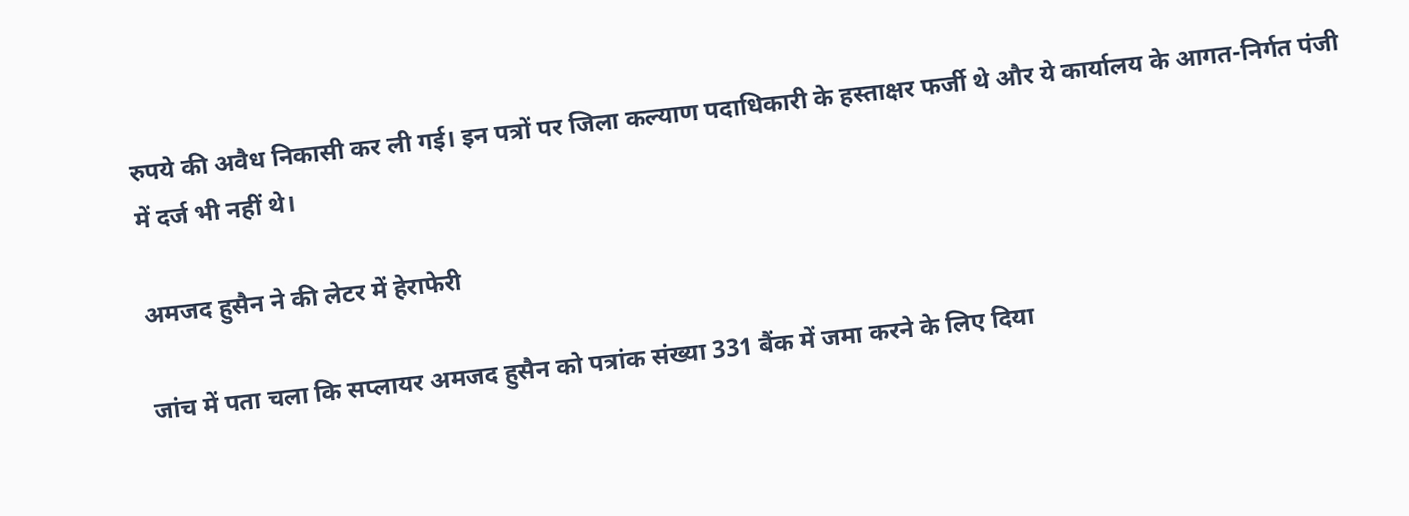रुपये की अवैध निकासी कर ली गई। इन पत्रों पर जिला कल्याण पदाधिकारी के हस्ताक्षर फर्जी थे और ये कार्यालय के आगत-निर्गत पंजी में दर्ज भी नहीं थे।

अमजद हुसैन ने की लेटर में हेराफेरी

जांच में पता चला कि सप्लायर अमजद हुसैन को पत्रांक संख्या 331 बैंक में जमा करने के लिए दिया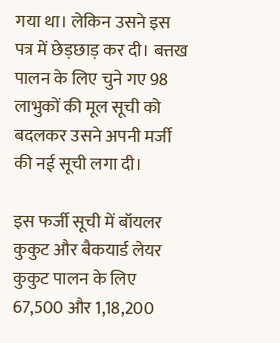गया था। लेकिन उसने इस पत्र में छेड़छाड़ कर दी। बत्तख पालन के लिए चुने गए 98 लाभुकों की मूल सूची को बदलकर उसने अपनी मर्जी की नई सूची लगा दी।

इस फर्जी सूची में बॉयलर कुकुट और बैकयार्ड लेयर कुकुट पालन के लिए 67,500 और 1,18,200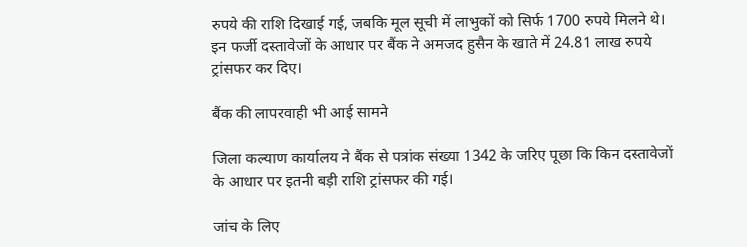रुपये की राशि दिखाई गई, जबकि मूल सूची में लाभुकों को सिर्फ 1700 रुपये मिलने थे। इन फर्जी दस्तावेजों के आधार पर बैंक ने अमजद हुसैन के खाते में 24.81 लाख रुपये ट्रांसफर कर दिए।

बैंक की लापरवाही भी आई सामने

जिला कल्याण कार्यालय ने बैंक से पत्रांक संख्या 1342 के जरिए पूछा कि किन दस्तावेजों के आधार पर इतनी बड़ी राशि ट्रांसफर की गई।

जांच के लिए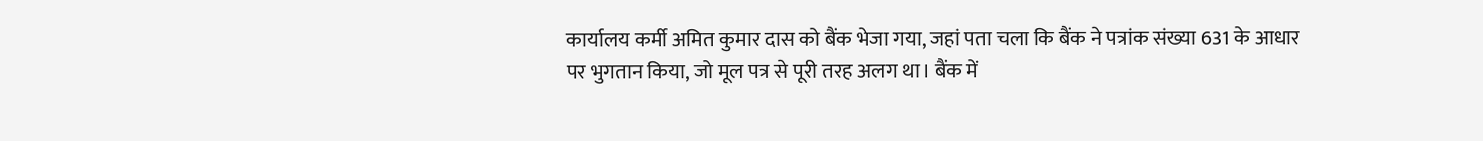कार्यालय कर्मी अमित कुमार दास को बैंक भेजा गया, जहां पता चला कि बैंक ने पत्रांक संख्या 631 के आधार पर भुगतान किया, जो मूल पत्र से पूरी तरह अलग था। बैंक में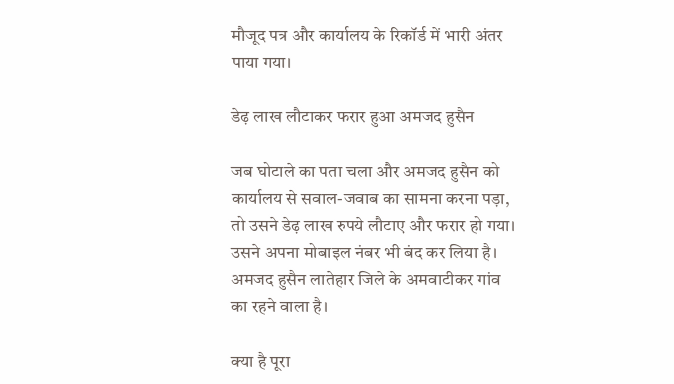मौजूद पत्र और कार्यालय के रिकॉर्ड में भारी अंतर पाया गया।

डेढ़ लाख लौटाकर फरार हुआ अमजद हुसैन

जब घोटाले का पता चला और अमजद हुसैन को कार्यालय से सवाल-जवाब का सामना करना पड़ा, तो उसने डेढ़ लाख रुपये लौटाए और फरार हो गया। उसने अपना मोबाइल नंबर भी बंद कर लिया है। अमजद हुसैन लातेहार जिले के अमवाटीकर गांव का रहने वाला है।

क्या है पूरा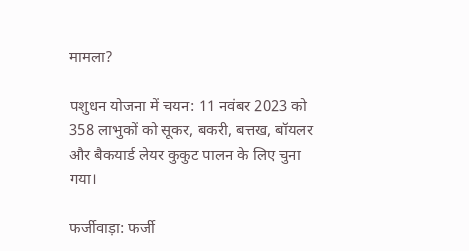मामला?

पशुधन योजना में चयन: 11 नवंबर 2023 को 358 लाभुकों को सूकर, बकरी, बत्तख, बॉयलर और बैकयार्ड लेयर कुकुट पालन के लिए चुना गया।

फर्जीवाड़ा: फर्जी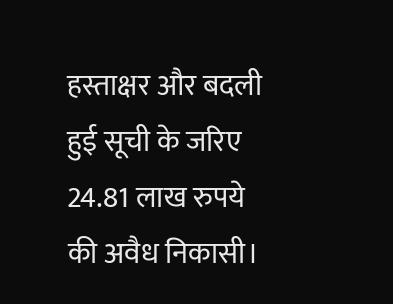हस्ताक्षर और बदली हुई सूची के जरिए 24.81 लाख रुपये की अवैध निकासी।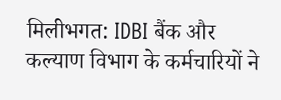मिलीभगत: IDBI बैंक और कल्याण विभाग के कर्मचारियों ने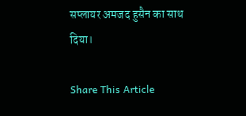सप्लायर अमजद हुसैन का साथ दिया।

Share This Article